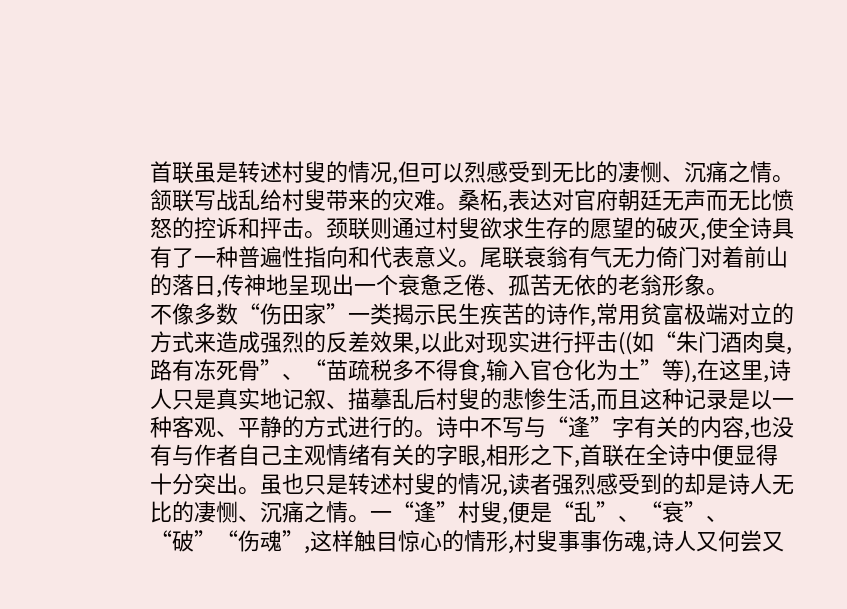首联虽是转述村叟的情况,但可以烈感受到无比的凄恻、沉痛之情。颔联写战乱给村叟带来的灾难。桑柘,表达对官府朝廷无声而无比愤怒的控诉和抨击。颈联则通过村叟欲求生存的愿望的破灭,使全诗具有了一种普遍性指向和代表意义。尾联衰翁有气无力倚门对着前山的落日,传神地呈现出一个衰惫乏倦、孤苦无依的老翁形象。
不像多数“伤田家”一类揭示民生疾苦的诗作,常用贫富极端对立的方式来造成强烈的反差效果,以此对现实进行抨击((如“朱门酒肉臭,路有冻死骨”、“苗疏税多不得食,输入官仓化为土”等),在这里,诗人只是真实地记叙、描摹乱后村叟的悲惨生活,而且这种记录是以一种客观、平静的方式进行的。诗中不写与“逢”字有关的内容,也没有与作者自己主观情绪有关的字眼,相形之下,首联在全诗中便显得十分突出。虽也只是转述村叟的情况,读者强烈感受到的却是诗人无比的凄恻、沉痛之情。一“逢”村叟,便是“乱”、“衰”、“破”“伤魂”,这样触目惊心的情形,村叟事事伤魂,诗人又何尝又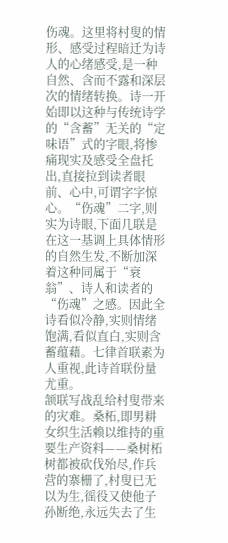伤魂。这里将村叟的情形、感受过程暗迁为诗人的心绪感受,是一种自然、含而不露和深层次的情绪转换。诗一开始即以这种与传统诗学的“含蓄”无关的“定味语”式的字眼,将惨痛现实及感受全盘托出,直接拉到读者眼前、心中,可谓字字惊心。“伤魂”二字,则实为诗眼,下面几联是在这一基调上具体情形的自然生发,不断加深着这种同属于“衰翁”、诗人和读者的“伤魂”之感。因此全诗看似冷静,实则情绪饱满,看似直白,实则含蓄蕴藉。七律首联素为人重视,此诗首联份量尤重。
颔联写战乱给村叟带来的灾难。桑柘,即男耕女织生活赖以维持的重要生产资料——桑树柘树都被砍伐殆尽,作兵营的寨栅了,村叟已无以为生,徭役又使他子孙断绝,永远失去了生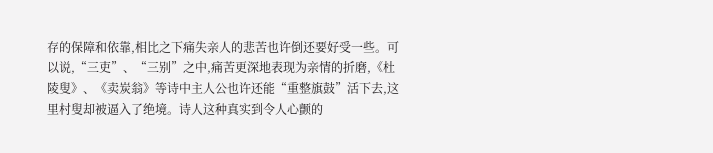存的保障和依靠,相比之下痛失亲人的悲苦也许倒还要好受一些。可以说,“三吏”、“三别”之中,痛苦更深地表现为亲情的折磨,《杜陵叟》、《卖炭翁》等诗中主人公也许还能“重整旗鼓”活下去,这里村叟却被逼入了绝境。诗人这种真实到令人心颤的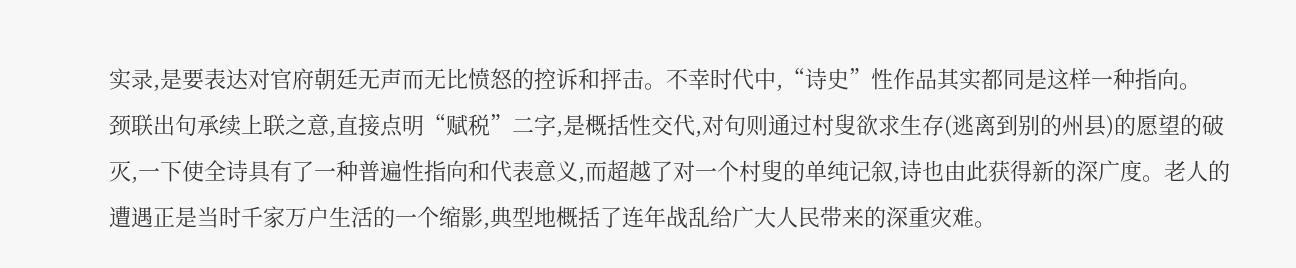实录,是要表达对官府朝廷无声而无比愤怒的控诉和抨击。不幸时代中,“诗史”性作品其实都同是这样一种指向。
颈联出句承续上联之意,直接点明“赋税”二字,是概括性交代,对句则通过村叟欲求生存(逃离到别的州县)的愿望的破灭,一下使全诗具有了一种普遍性指向和代表意义,而超越了对一个村叟的单纯记叙,诗也由此获得新的深广度。老人的遭遇正是当时千家万户生活的一个缩影,典型地概括了连年战乱给广大人民带来的深重灾难。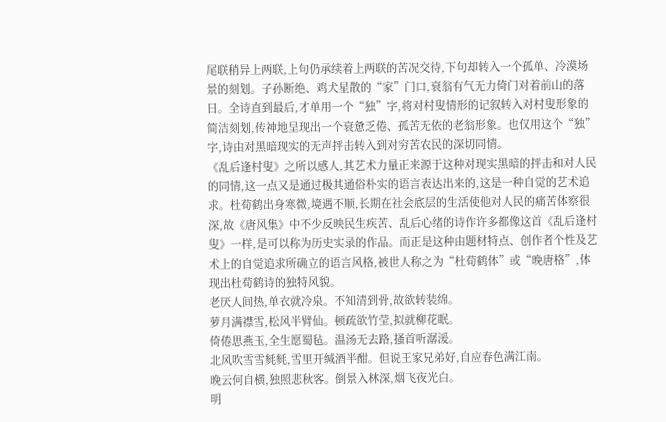尾联稍异上两联,上句仍承续着上两联的苦况交待,下句却转入一个孤单、冷漠场景的刻划。子孙断绝、鸡犬星散的“家”门口,衰翁有气无力倚门对着前山的落日。全诗直到最后,才单用一个“独”字,将对村叟情形的记叙转入对村叟形象的简洁刻划,传神地呈现出一个衰惫乏倦、孤苦无依的老翁形象。也仅用这个“独”字,诗由对黑暗现实的无声抨击转入到对穷苦农民的深切同情。
《乱后逢村叟》之所以感人,其艺术力量正来源于这种对现实黑暗的抨击和对人民的同情,这一点又是通过极其通俗朴实的语言表达出来的,这是一种自觉的艺术追求。杜荀鹤出身寒微,境遇不顺,长期在社会底层的生活使他对人民的痛苦体察很深,故《唐风集》中不少反映民生疾苦、乱后心绪的诗作许多都像这首《乱后逢村叟》一样,是可以称为历史实录的作品。而正是这种由题材特点、创作者个性及艺术上的自觉追求所确立的语言风格,被世人称之为“杜荀鹤体”或“晚唐格”,体现出杜荀鹤诗的独特风貌。
老厌人间热,单衣就冷泉。不知清到骨,故欲转装绵。
萝月满襟雪,松风半臂仙。顿疏欲竹莹,拟就柳花眠。
倚倦思燕玉,全生愿蜀毡。温汤无去路,搔首听潺湲。
北风吹雪雪毵毵,雪里开缄酒半酣。但说王家兄弟好,自应春色满江南。
晚云何自横,独照悲秋客。倒景入林深,烟飞夜光白。
明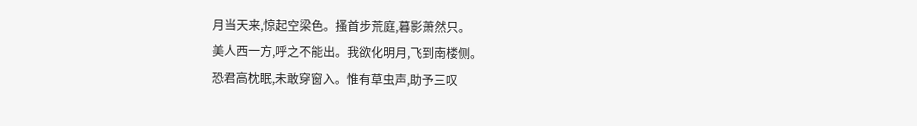月当天来,惊起空梁色。搔首步荒庭,暮影萧然只。
美人西一方,呼之不能出。我欲化明月,飞到南楼侧。
恐君高枕眠,未敢穿窗入。惟有草虫声,助予三叹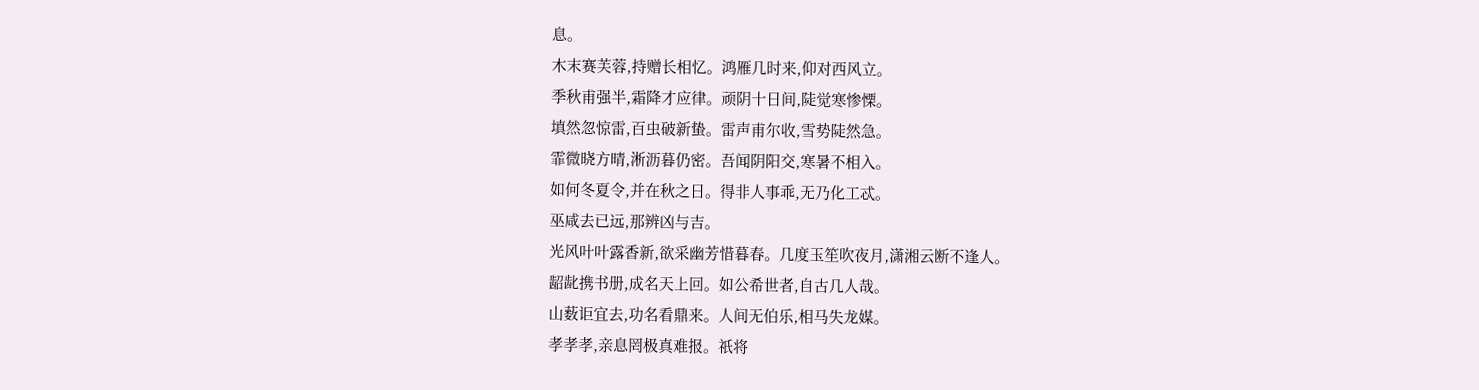息。
木末赛芙蓉,持赠长相忆。鸿雁几时来,仰对西风立。
季秋甫强半,霜降才应律。顽阴十日间,陡觉寒惨慄。
填然忽惊雷,百虫破新蛰。雷声甫尔收,雪势陡然急。
霏微晓方晴,淅沥暮仍密。吾闻阴阳交,寒暑不相入。
如何冬夏令,并在秋之日。得非人事乖,无乃化工忒。
巫咸去已远,那辨凶与吉。
光风叶叶露香新,欲采幽芳惜暮春。几度玉笙吹夜月,潇湘云断不逢人。
龆龀携书册,成名天上回。如公希世者,自古几人哉。
山薮讵宜去,功名看鼎来。人间无伯乐,相马失龙媒。
孝孝孝,亲息罔极真难报。祇将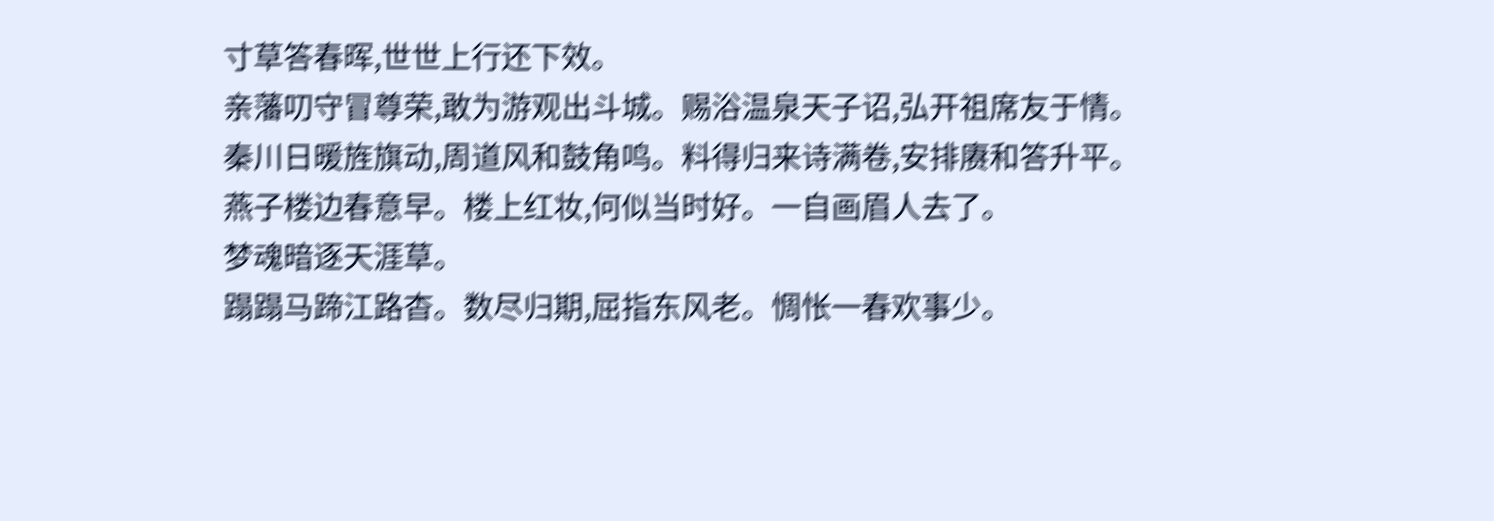寸草答春晖,世世上行还下效。
亲藩叨守冒尊荣,敢为游观出斗城。赐浴温泉天子诏,弘开祖席友于情。
秦川日暖旌旗动,周道风和鼓角鸣。料得归来诗满卷,安排赓和答升平。
燕子楼边春意早。楼上红妆,何似当时好。一自画眉人去了。
梦魂暗逐天涯草。
蹋蹋马蹄江路杳。数尽归期,屈指东风老。惆怅一春欢事少。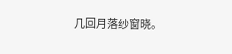几回月落纱窗晓。